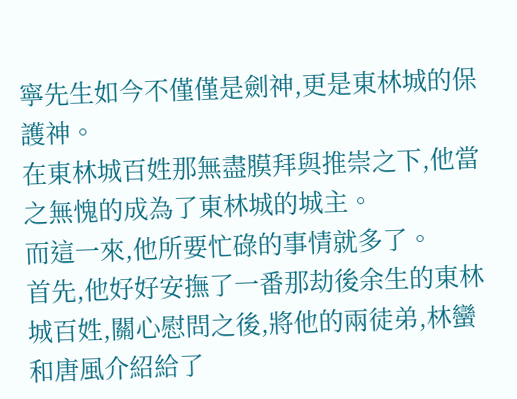寧先生如今不僅僅是劍神,更是東林城的保護神。
在東林城百姓那無盡膜拜與推崇之下,他當之無愧的成為了東林城的城主。
而這一來,他所要忙碌的事情就多了。
首先,他好好安撫了一番那劫後余生的東林城百姓,關心慰問之後,將他的兩徒弟,林蠻和唐風介紹給了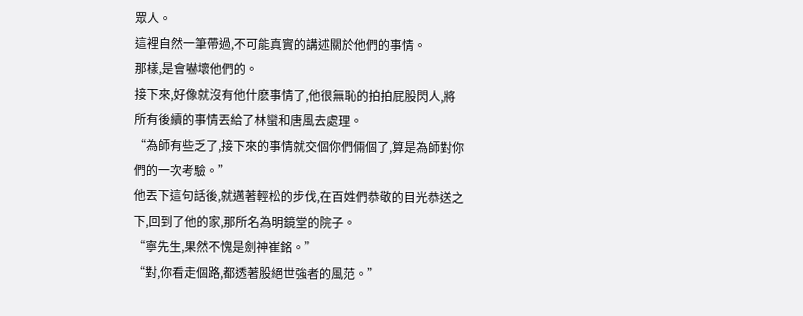眾人。
這裡自然一筆帶過,不可能真實的講述關於他們的事情。
那樣,是會嚇壞他們的。
接下來,好像就沒有他什麽事情了,他很無恥的拍拍屁股閃人,將所有後續的事情丟給了林蠻和唐風去處理。
“為師有些乏了,接下來的事情就交個你們倆個了,算是為師對你們的一次考驗。”
他丟下這句話後,就邁著輕松的步伐,在百姓們恭敬的目光恭送之下,回到了他的家,那所名為明鏡堂的院子。
“寧先生,果然不愧是劍神崔銘。”
“對,你看走個路,都透著股絕世強者的風范。”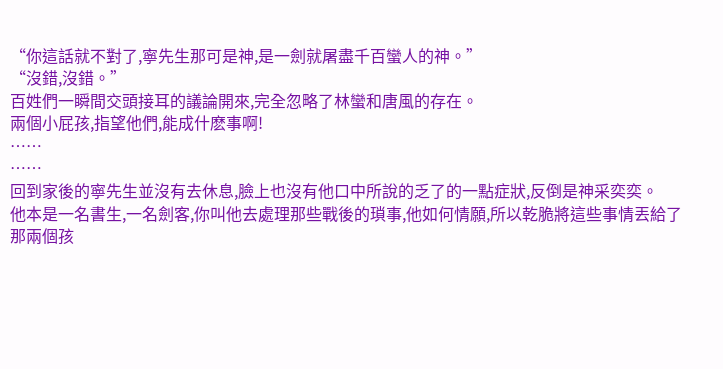“你這話就不對了,寧先生那可是神,是一劍就屠盡千百蠻人的神。”
“沒錯,沒錯。”
百姓們一瞬間交頭接耳的議論開來,完全忽略了林蠻和唐風的存在。
兩個小屁孩,指望他們,能成什麽事啊!
……
……
回到家後的寧先生並沒有去休息,臉上也沒有他口中所說的乏了的一點症狀,反倒是神采奕奕。
他本是一名書生,一名劍客,你叫他去處理那些戰後的瑣事,他如何情願,所以乾脆將這些事情丟給了那兩個孩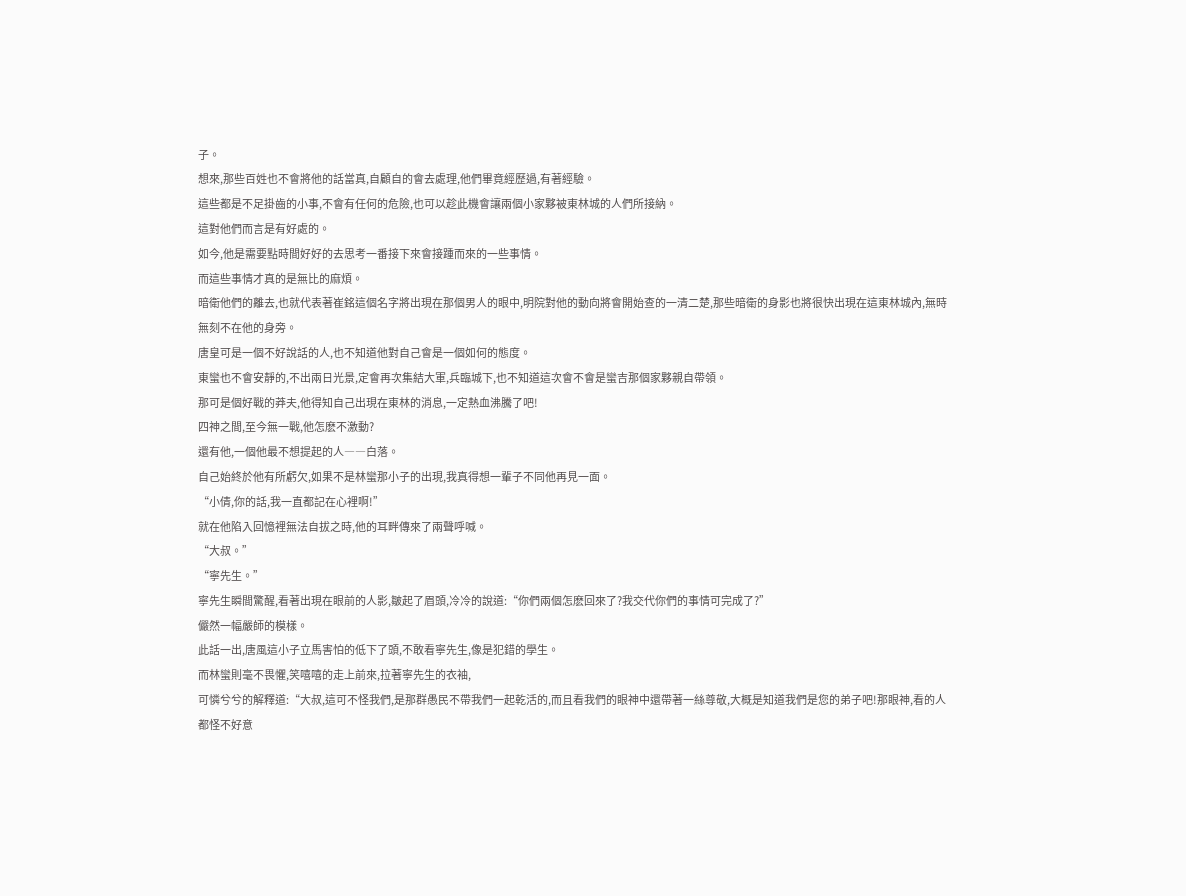子。
想來,那些百姓也不會將他的話當真,自顧自的會去處理,他們畢竟經歷過,有著經驗。
這些都是不足掛齒的小事,不會有任何的危險,也可以趁此機會讓兩個小家夥被東林城的人們所接納。
這對他們而言是有好處的。
如今,他是需要點時間好好的去思考一番接下來會接踵而來的一些事情。
而這些事情才真的是無比的麻煩。
暗衛他們的離去,也就代表著崔銘這個名字將出現在那個男人的眼中,明院對他的動向將會開始查的一清二楚,那些暗衛的身影也將很快出現在這東林城內,無時無刻不在他的身旁。
唐皇可是一個不好說話的人,也不知道他對自己會是一個如何的態度。
東蠻也不會安靜的,不出兩日光景,定會再次集結大軍,兵臨城下,也不知道這次會不會是蠻吉那個家夥親自帶領。
那可是個好戰的莽夫,他得知自己出現在東林的消息,一定熱血沸騰了吧!
四神之間,至今無一戰,他怎麽不激動?
還有他,一個他最不想提起的人――白落。
自己始終於他有所虧欠,如果不是林蠻那小子的出現,我真得想一輩子不同他再見一面。
“小倩,你的話,我一直都記在心裡啊!”
就在他陷入回憶裡無法自拔之時,他的耳畔傳來了兩聲呼喊。
“大叔。”
“寧先生。”
寧先生瞬間驚醒,看著出現在眼前的人影,皺起了眉頭,冷冷的說道:“你們兩個怎麽回來了?我交代你們的事情可完成了?”
儼然一幅嚴師的模樣。
此話一出,唐風這小子立馬害怕的低下了頭,不敢看寧先生,像是犯錯的學生。
而林蠻則毫不畏懼,笑嘻嘻的走上前來,拉著寧先生的衣袖,
可憐兮兮的解釋道:“大叔,這可不怪我們,是那群愚民不帶我們一起乾活的,而且看我們的眼神中還帶著一絲尊敬,大概是知道我們是您的弟子吧!那眼神,看的人都怪不好意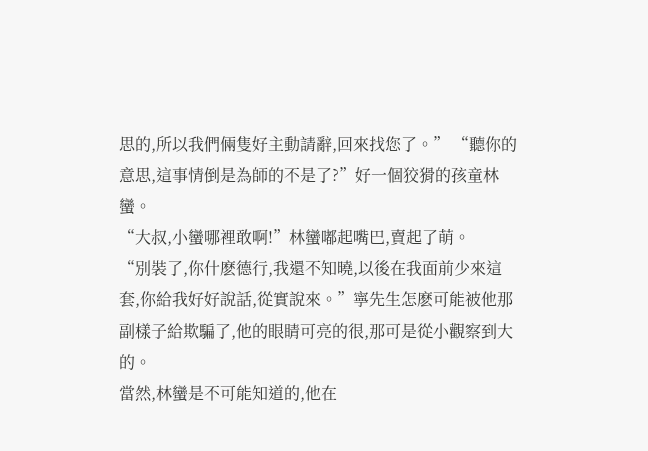思的,所以我們倆隻好主動請辭,回來找您了。” “聽你的意思,這事情倒是為師的不是了?”好一個狡猾的孩童林蠻。
“大叔,小蠻哪裡敢啊!”林蠻嘟起嘴巴,賣起了萌。
“別裝了,你什麽德行,我還不知曉,以後在我面前少來這套,你給我好好說話,從實說來。”寧先生怎麽可能被他那副樣子給欺騙了,他的眼睛可亮的很,那可是從小觀察到大的。
當然,林蠻是不可能知道的,他在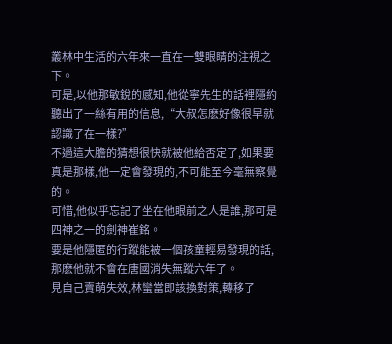叢林中生活的六年來一直在一雙眼睛的注視之下。
可是,以他那敏銳的感知,他從寧先生的話裡隱約聽出了一絲有用的信息,“大叔怎麽好像很早就認識了在一樣?”
不過這大膽的猜想很快就被他給否定了,如果要真是那樣,他一定會發現的,不可能至今毫無察覺的。
可惜,他似乎忘記了坐在他眼前之人是誰,那可是四神之一的劍神崔銘。
要是他隱匿的行蹤能被一個孩童輕易發現的話,那麽他就不會在唐國消失無蹤六年了。
見自己賣萌失效,林蠻當即該換對策,轉移了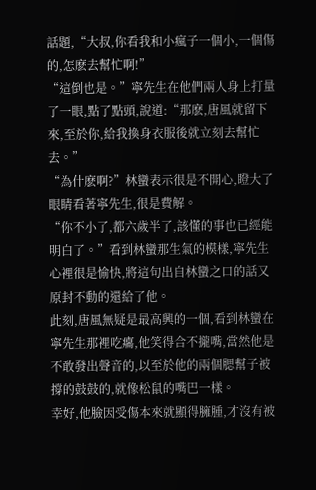話題,“大叔,你看我和小瘋子一個小,一個傷的,怎麽去幫忙啊!”
“這倒也是。”寧先生在他們兩人身上打量了一眼,點了點頭,說道:“那麽,唐風就留下來,至於你,給我換身衣服後就立刻去幫忙去。”
“為什麽啊?”林蠻表示很是不開心,瞪大了眼睛看著寧先生,很是費解。
“你不小了,都六歲半了,該懂的事也已經能明白了。”看到林蠻那生氣的模樣,寧先生心裡很是愉快,將這句出自林蠻之口的話又原封不動的還給了他。
此刻,唐風無疑是最高興的一個,看到林蠻在寧先生那裡吃癟,他笑得合不攏嘴,當然他是不敢發出聲音的,以至於他的兩個腮幫子被撐的鼓鼓的,就像松鼠的嘴巴一樣。
幸好,他臉因受傷本來就顯得臃腫,才沒有被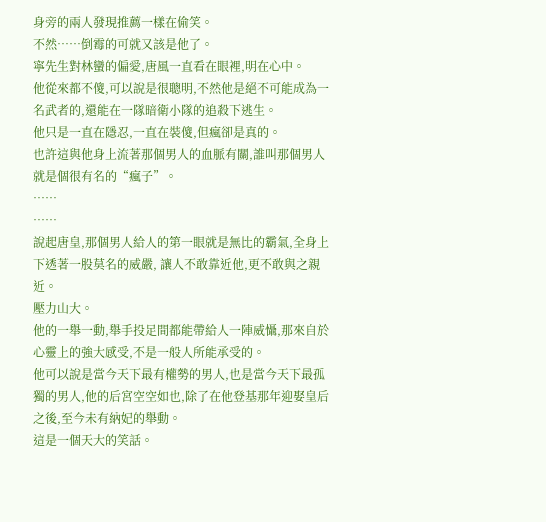身旁的兩人發現推薦一樣在偷笑。
不然……倒霉的可就又該是他了。
寧先生對林蠻的偏愛,唐風一直看在眼裡,明在心中。
他從來都不傻,可以說是很聰明,不然他是絕不可能成為一名武者的,還能在一隊暗衛小隊的追殺下逃生。
他只是一直在隱忍,一直在裝傻,但瘋卻是真的。
也許這與他身上流著那個男人的血脈有關,誰叫那個男人就是個很有名的“瘋子”。
……
……
說起唐皇,那個男人給人的第一眼就是無比的霸氣,全身上下透著一股莫名的威嚴, 讓人不敢靠近他,更不敢與之親近。
壓力山大。
他的一舉一動,舉手投足間都能帶給人一陣威懾,那來自於心靈上的強大感受,不是一般人所能承受的。
他可以說是當今天下最有權勢的男人,也是當今天下最孤獨的男人,他的后宮空空如也,除了在他登基那年迎娶皇后之後,至今未有納妃的舉動。
這是一個天大的笑話。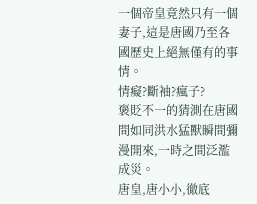一個帝皇竟然只有一個妻子,這是唐國乃至各國歷史上絕無僅有的事情。
情癡?斷袖?瘋子?
褒貶不一的猜測在唐國間如同洪水猛獸瞬間彌漫開來,一時之間泛濫成災。
唐皇,唐小小,徹底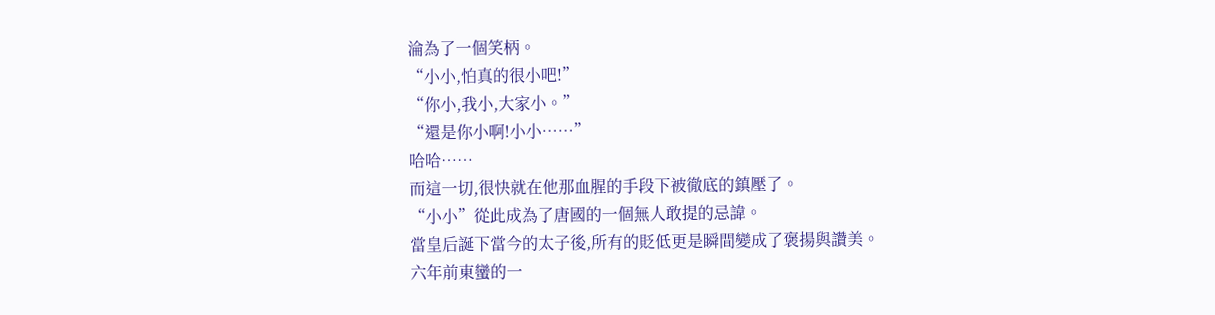淪為了一個笑柄。
“小小,怕真的很小吧!”
“你小,我小,大家小。”
“還是你小啊!小小……”
哈哈……
而這一切,很快就在他那血腥的手段下被徹底的鎮壓了。
“小小”從此成為了唐國的一個無人敢提的忌諱。
當皇后誕下當今的太子後,所有的貶低更是瞬間變成了褒揚與讚美。
六年前東蠻的一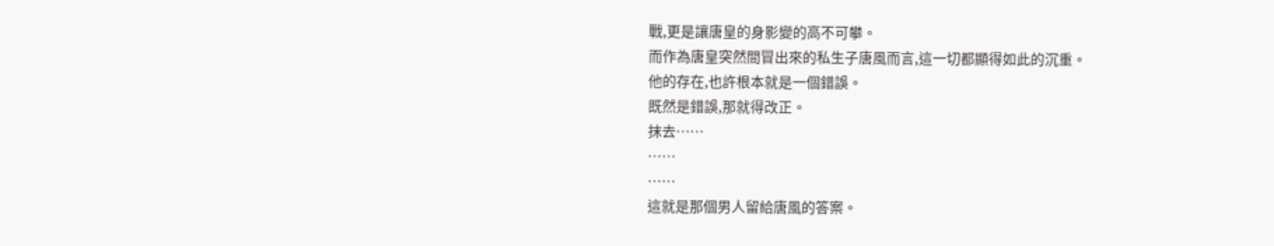戰,更是讓唐皇的身影變的高不可攀。
而作為唐皇突然間冒出來的私生子唐風而言,這一切都顯得如此的沉重。
他的存在,也許根本就是一個錯誤。
既然是錯誤,那就得改正。
抹去……
……
……
這就是那個男人留給唐風的答案。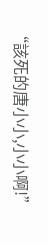“該死的唐小小,小小啊!”